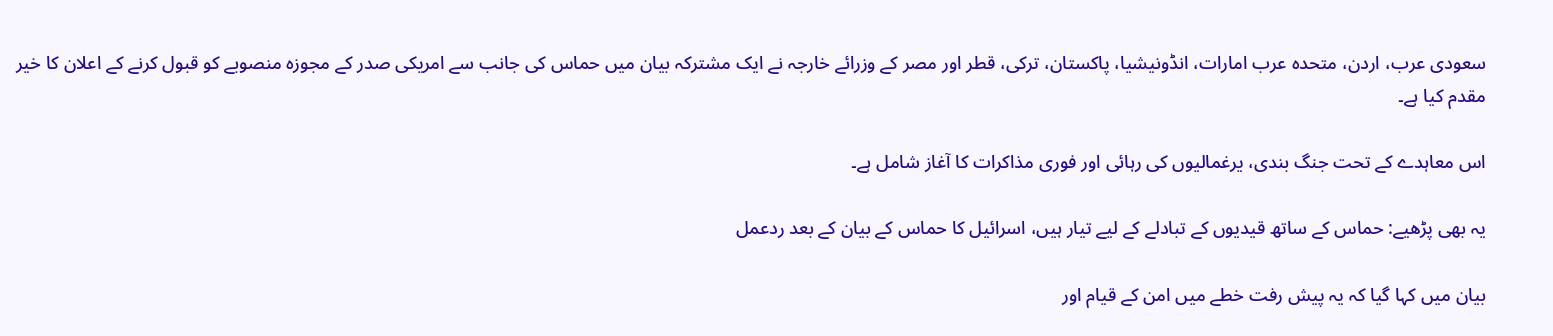سعودی عرب، اردن، متحدہ عرب امارات، انڈونیشیا، پاکستان، ترکی، قطر اور مصر کے وزرائے خارجہ نے ایک مشترکہ بیان میں حماس کی جانب سے امریکی صدر کے مجوزہ منصوبے کو قبول کرنے کے اعلان کا خیر مقدم کیا ہے۔

اس معاہدے کے تحت جنگ بندی، یرغمالیوں کی رہائی اور فوری مذاکرات کا آغاز شامل ہے۔

یہ بھی پڑھیے: حماس کے ساتھ قیدیوں کے تبادلے کے لیے تیار ہیں، اسرائیل کا حماس کے بیان کے بعد ردعمل

بیان میں کہا گیا کہ یہ پیش رفت خطے میں امن کے قیام اور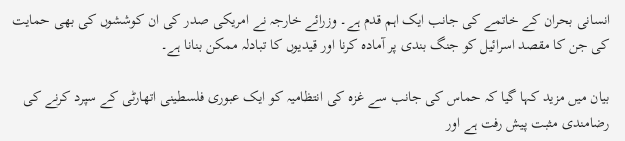انسانی بحران کے خاتمے کی جانب ایک اہم قدم ہے۔ وزرائے خارجہ نے امریکی صدر کی ان کوششوں کی بھی حمایت کی جن کا مقصد اسرائیل کو جنگ بندی پر آمادہ کرنا اور قیدیوں کا تبادلہ ممکن بنانا ہے۔

بیان میں مزید کہا گیا کہ حماس کی جانب سے غزہ کی انتظامیہ کو ایک عبوری فلسطینی اتھارٹی کے سپرد کرنے کی رضامندی مثبت پیش رفت ہے اور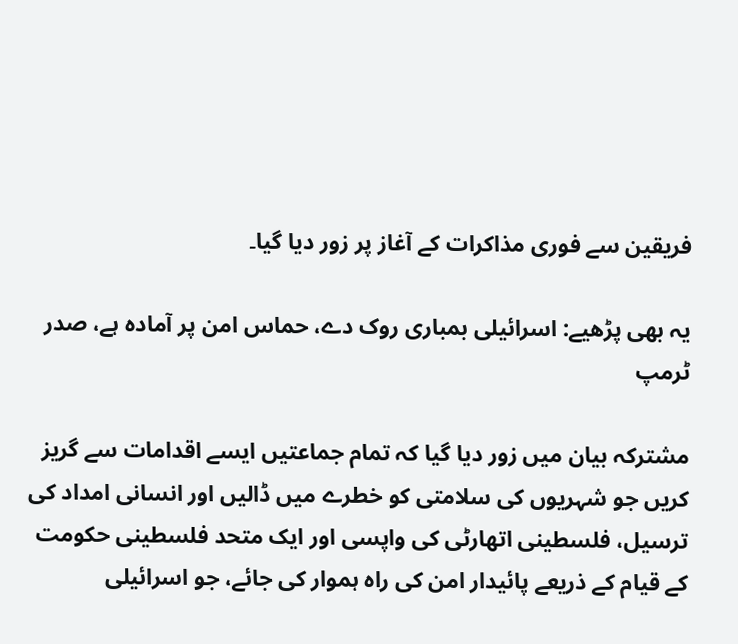فریقین سے فوری مذاکرات کے آغاز پر زور دیا گیا۔

یہ بھی پڑھیے: اسرائیلی بمباری روک دے، حماس امن پر آمادہ ہے، صدر ٹرمپ

مشترکہ بیان میں زور دیا گیا کہ تمام جماعتیں ایسے اقدامات سے گریز کریں جو شہریوں کی سلامتی کو خطرے میں ڈالیں اور انسانی امداد کی ترسیل، فلسطینی اتھارٹی کی واپسی اور ایک متحد فلسطینی حکومت کے قیام کے ذریعے پائیدار امن کی راہ ہموار کی جائے، جو اسرائیلی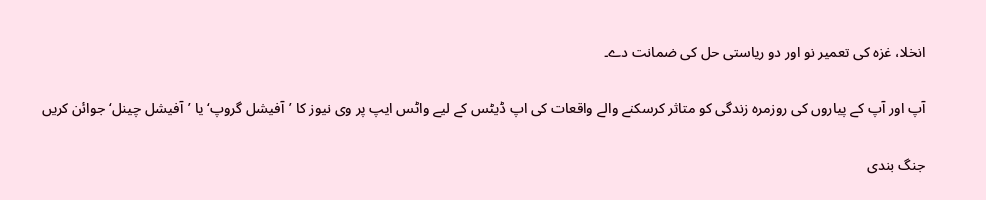انخلا، غزہ کی تعمیر نو اور دو ریاستی حل کی ضمانت دے۔

آپ اور آپ کے پیاروں کی روزمرہ زندگی کو متاثر کرسکنے والے واقعات کی اپ ڈیٹس کے لیے واٹس ایپ پر وی نیوز کا ’آفیشل گروپ‘ یا ’آفیشل چینل‘ جوائن کریں

جنگ بندی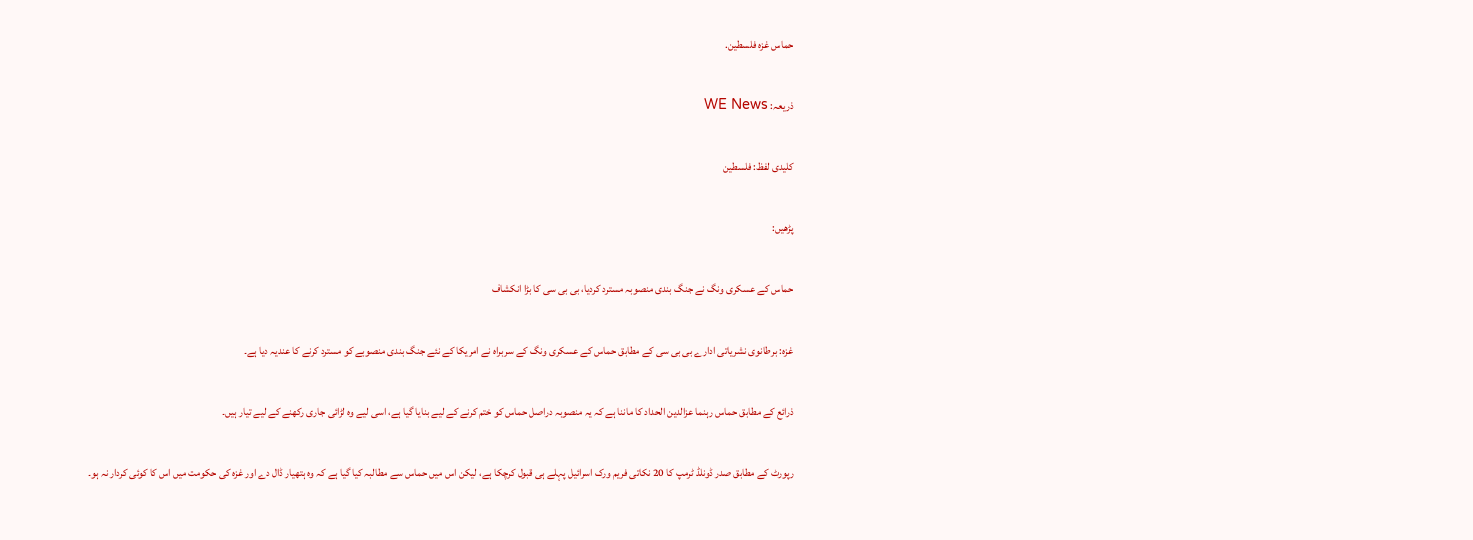حماس غزہ فلسطین.

ذریعہ: WE News

کلیدی لفظ: فلسطین

پڑھیں:

حماس کے عسکری ونگ نے جنگ بندی منصوبہ مسترد کردیا، بی بی سی کا بڑا انکشاف

غزہ: برطانوی نشریاتی ادارے بی بی سی کے مطابق حماس کے عسکری ونگ کے سربراہ نے امریکا کے نئے جنگ بندی منصوبے کو مسترد کرنے کا عندیہ دیا ہے۔

ذرائع کے مطابق حماس رہنما عزالدین الحداد کا ماننا ہے کہ یہ منصوبہ دراصل حماس کو ختم کرنے کے لیے بنایا گیا ہے، اسی لیے وہ لڑائی جاری رکھنے کے لیے تیار ہیں۔

رپورٹ کے مطابق صدر ڈونلڈ ٹرمپ کا 20 نکاتی فریم ورک اسرائیل پہلے ہی قبول کرچکا ہے، لیکن اس میں حماس سے مطالبہ کیا گیا ہے کہ وہ ہتھیار ڈال دے اور غزہ کی حکومت میں اس کا کوئی کردار نہ ہو۔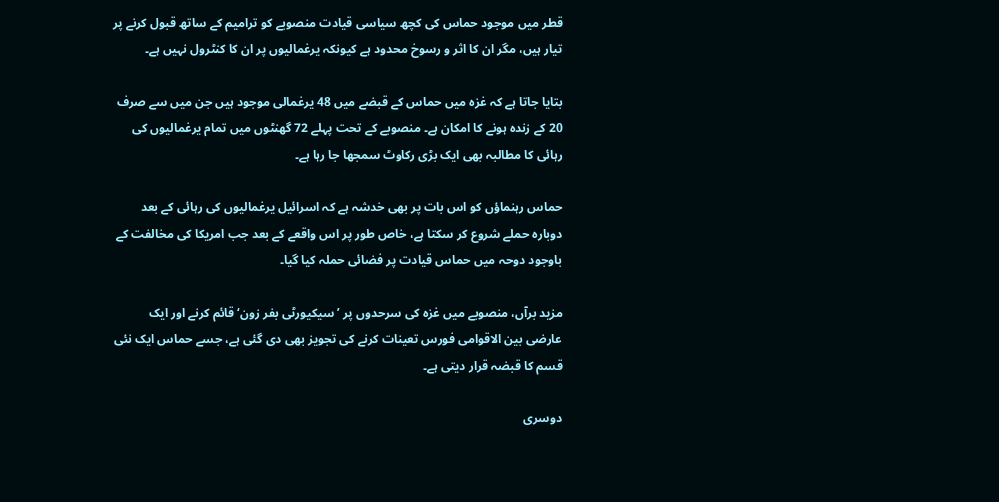قطر میں موجود حماس کی کچھ سیاسی قیادت منصوبے کو ترامیم کے ساتھ قبول کرنے پر تیار ہیں، مگر ان کا اثر و رسوخ محدود ہے کیونکہ یرغمالیوں پر ان کا کنٹرول نہیں ہے۔

بتایا جاتا ہے کہ غزہ میں حماس کے قبضے میں 48 یرغمالی موجود ہیں جن میں سے صرف 20 کے زندہ ہونے کا امکان ہے۔ منصوبے کے تحت پہلے 72 گھنٹوں میں تمام یرغمالیوں کی رہائی کا مطالبہ بھی ایک بڑی رکاوٹ سمجھا جا رہا ہے۔

حماس رہنماؤں کو اس بات پر بھی خدشہ ہے کہ اسرائیل یرغمالیوں کی رہائی کے بعد دوبارہ حملے شروع کر سکتا ہے، خاص طور پر اس واقعے کے بعد جب امریکا کی مخالفت کے باوجود دوحہ میں حماس قیادت پر فضائی حملہ کیا گیا۔

مزید برآں، منصوبے میں غزہ کی سرحدوں پر ’سیکیورٹی بفر زون‘ قائم کرنے اور ایک عارضی بین الاقوامی فورس تعینات کرنے کی تجویز بھی دی گئی ہے، جسے حماس ایک نئی قسم کا قبضہ قرار دیتی ہے۔

دوسری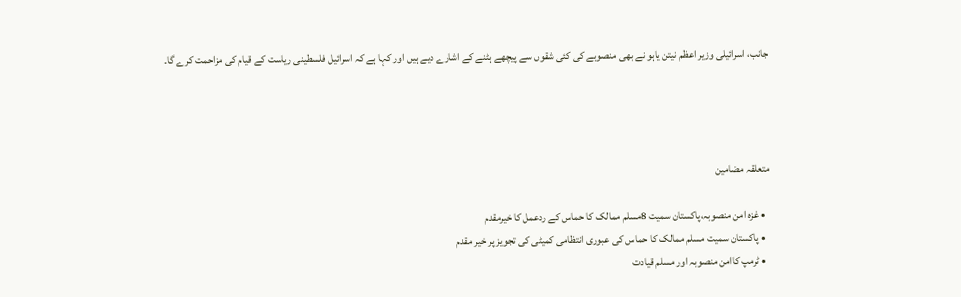جانب، اسرائیلی وزیر اعظم نیتن یاہو نے بھی منصوبے کی کئی شقوں سے پیچھے ہٹنے کے اشارے دیے ہیں اور کہا ہے کہ اسرائیل فلسطینی ریاست کے قیام کی مزاحمت کرے گا۔




متعلقہ مضامین

  • غزہ امن منصوبہ،پاکستان سمیت 8مسلم ممالک کا حماس کے ردعمل کا خیرمقدم
  • پاکستان سمیت مسلم ممالک کا حماس کی عبوری انتظامی کمیٹی کی تجویز پر خیر مقدم
  • ٹرمپ کاامن منصوبہ اور مسلم قیادت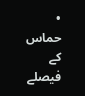• حماس کے فیصلے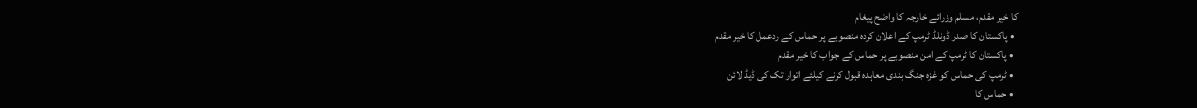کا خیر مقدم، مسلم وزرائے خارجہ کا واضح پیغام
  • پاکستان کا صدر ڈونلڈ ٹرمپ کے اعلان کردہ منصوبے پر حماس کے ردعمل کا خیر مقدم
  • پاکستان کا ٹرمپ کے امن منصوبے پر حماس کے جواب کا خیر مقدم
  • ٹرمپ کی حماس کو غزہ جنگ بندی معاہدہ قبول کرنے کیلئے اتوار تک کی ڈیڈ لائن
  • حماس کا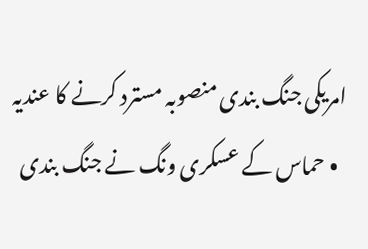امریکی جنگ بندی منصوبہ مسترد کرنے کا عندیہ
  • حماس کے عسکری ونگ نے جنگ بندی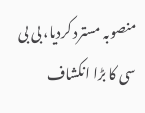منصوبہ مسترد کردیا، بی بی سی کا بڑا انکشاف